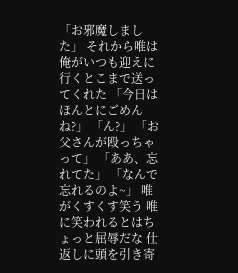「お邪魔しました」 それから唯は俺がいつも迎えに行くとこまで送ってくれた 「今日はほんとにごめんね?」 「ん?」 「お父さんが殴っちゃって」 「ああ、忘れてた」 「なんで忘れるのよ~」 唯がくすくす笑う 唯に笑われるとはちょっと屈辱だな 仕返しに頭を引き寄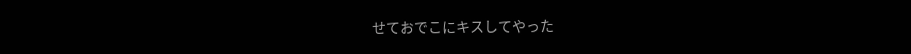せておでこにキスしてやった